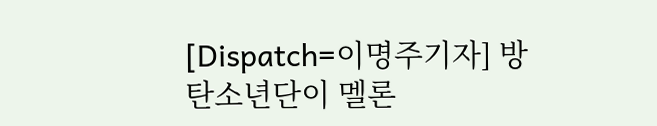[Dispatch=이명주기자] 방탄소년단이 멜론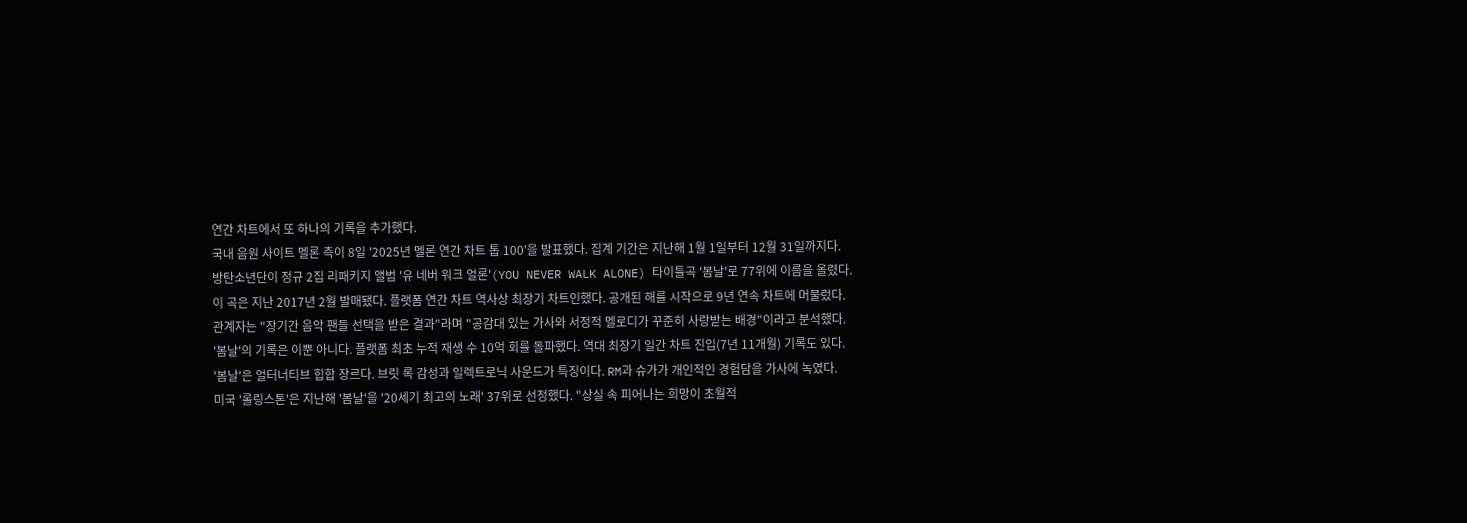연간 차트에서 또 하나의 기록을 추가했다.
국내 음원 사이트 멜론 측이 8일 '2025년 멜론 연간 차트 톱 100'을 발표했다. 집계 기간은 지난해 1월 1일부터 12월 31일까지다.
방탄소년단이 정규 2집 리패키지 앨범 '유 네버 워크 얼론'(YOU NEVER WALK ALONE) 타이틀곡 '봄날'로 77위에 이름을 올렸다.
이 곡은 지난 2017년 2월 발매됐다. 플랫폼 연간 차트 역사상 최장기 차트인했다. 공개된 해를 시작으로 9년 연속 차트에 머물렀다.
관계자는 "장기간 음악 팬들 선택을 받은 결과"라며 "공감대 있는 가사와 서정적 멜로디가 꾸준히 사랑받는 배경"이라고 분석했다.
'봄날'의 기록은 이뿐 아니다. 플랫폼 최초 누적 재생 수 10억 회를 돌파했다. 역대 최장기 일간 차트 진입(7년 11개월) 기록도 있다.
'봄날'은 얼터너티브 힙합 장르다. 브릿 록 감성과 일렉트로닉 사운드가 특징이다. RM과 슈가가 개인적인 경험담을 가사에 녹였다.
미국 '롤링스톤'은 지난해 '봄날'을 '20세기 최고의 노래' 37위로 선정했다. "상실 속 피어나는 희망이 초월적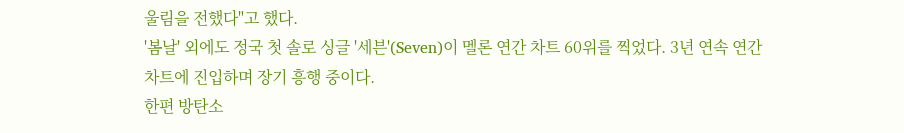울림을 전했다"고 했다.
'봄날' 외에도 정국 첫 솔로 싱글 '세븐'(Seven)이 멜론 연간 차트 60위를 찍었다. 3년 연속 연간 차트에 진입하며 장기 흥행 중이다.
한편 방탄소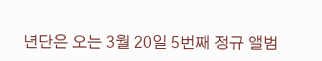년단은 오는 3월 20일 5번째 정규 앨범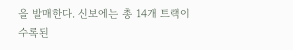을 발매한다. 신보에는 총 14개 트랙이 수록된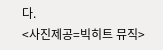다.
<사진제공=빅히트 뮤직>